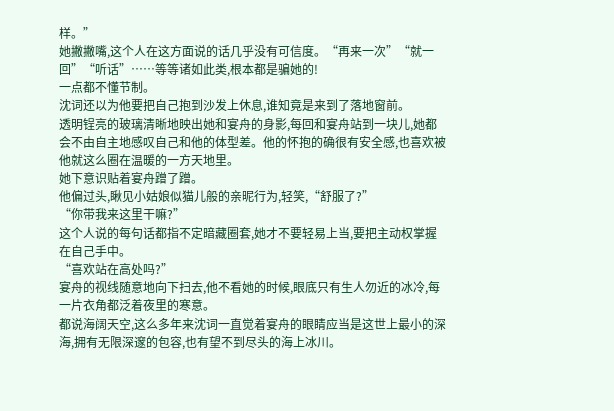样。”
她撇撇嘴,这个人在这方面说的话几乎没有可信度。“再来一次”“就一回”“听话”……等等诸如此类,根本都是骗她的!
一点都不懂节制。
沈词还以为他要把自己抱到沙发上休息,谁知竟是来到了落地窗前。
透明锃亮的玻璃清晰地映出她和宴舟的身影,每回和宴舟站到一块儿,她都会不由自主地感叹自己和他的体型差。他的怀抱的确很有安全感,也喜欢被他就这么圈在温暖的一方天地里。
她下意识贴着宴舟蹭了蹭。
他偏过头,瞅见小姑娘似猫儿般的亲昵行为,轻笑,“舒服了?”
“你带我来这里干嘛?”
这个人说的每句话都指不定暗藏圈套,她才不要轻易上当,要把主动权掌握在自己手中。
“喜欢站在高处吗?”
宴舟的视线随意地向下扫去,他不看她的时候,眼底只有生人勿近的冰冷,每一片衣角都泛着夜里的寒意。
都说海阔天空,这么多年来沈词一直觉着宴舟的眼睛应当是这世上最小的深海,拥有无限深邃的包容,也有望不到尽头的海上冰川。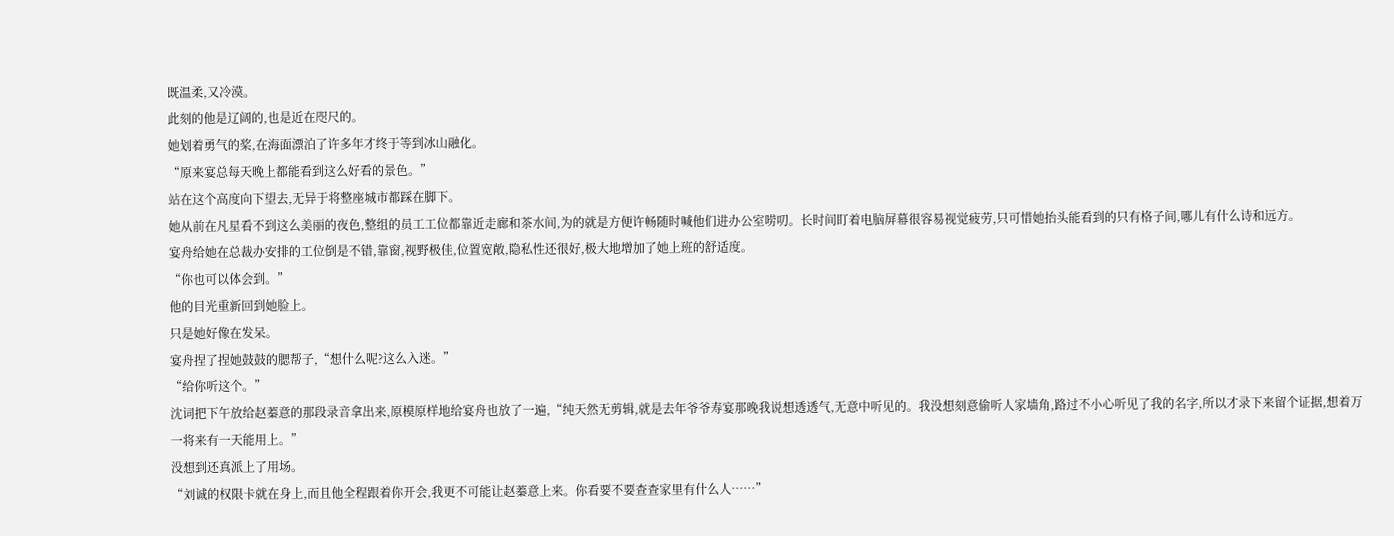既温柔,又冷漠。
此刻的他是辽阔的,也是近在咫尺的。
她划着勇气的桨,在海面漂泊了许多年才终于等到冰山融化。
“原来宴总每天晚上都能看到这么好看的景色。”
站在这个高度向下望去,无异于将整座城市都踩在脚下。
她从前在凡星看不到这么美丽的夜色,整组的员工工位都靠近走廊和茶水间,为的就是方便许畅随时喊他们进办公室唠叨。长时间盯着电脑屏幕很容易视觉疲劳,只可惜她抬头能看到的只有格子间,哪儿有什么诗和远方。
宴舟给她在总裁办安排的工位倒是不错,靠窗,视野极佳,位置宽敞,隐私性还很好,极大地增加了她上班的舒适度。
“你也可以体会到。”
他的目光重新回到她脸上。
只是她好像在发呆。
宴舟捏了捏她鼓鼓的腮帮子,“想什么呢?这么入迷。”
“给你听这个。”
沈词把下午放给赵蓁意的那段录音拿出来,原模原样地给宴舟也放了一遍,“纯天然无剪辑,就是去年爷爷寿宴那晚我说想透透气,无意中听见的。我没想刻意偷听人家墙角,路过不小心听见了我的名字,所以才录下来留个证据,想着万一将来有一天能用上。”
没想到还真派上了用场。
“刘诚的权限卡就在身上,而且他全程跟着你开会,我更不可能让赵蓁意上来。你看要不要查查家里有什么人……”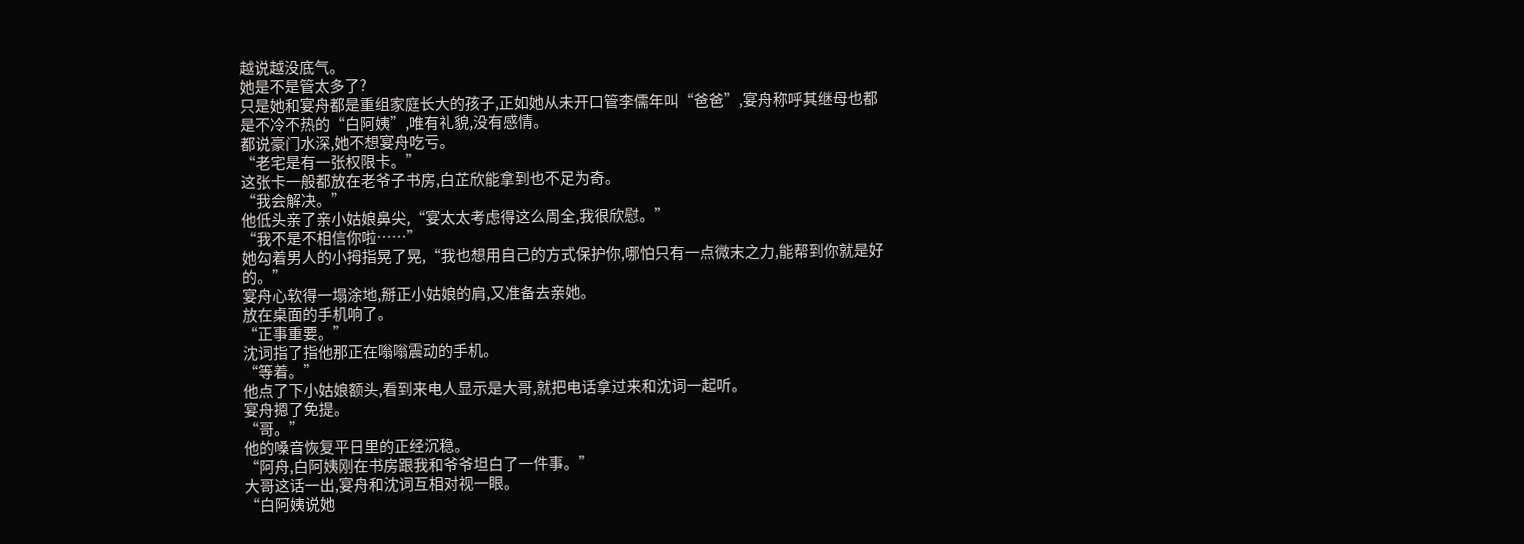越说越没底气。
她是不是管太多了?
只是她和宴舟都是重组家庭长大的孩子,正如她从未开口管李儒年叫“爸爸”,宴舟称呼其继母也都是不冷不热的“白阿姨”,唯有礼貌,没有感情。
都说豪门水深,她不想宴舟吃亏。
“老宅是有一张权限卡。”
这张卡一般都放在老爷子书房,白芷欣能拿到也不足为奇。
“我会解决。”
他低头亲了亲小姑娘鼻尖,“宴太太考虑得这么周全,我很欣慰。”
“我不是不相信你啦……”
她勾着男人的小拇指晃了晃,“我也想用自己的方式保护你,哪怕只有一点微末之力,能帮到你就是好的。”
宴舟心软得一塌涂地,掰正小姑娘的肩,又准备去亲她。
放在桌面的手机响了。
“正事重要。”
沈词指了指他那正在嗡嗡震动的手机。
“等着。”
他点了下小姑娘额头,看到来电人显示是大哥,就把电话拿过来和沈词一起听。
宴舟摁了免提。
“哥。”
他的嗓音恢复平日里的正经沉稳。
“阿舟,白阿姨刚在书房跟我和爷爷坦白了一件事。”
大哥这话一出,宴舟和沈词互相对视一眼。
“白阿姨说她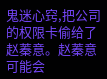鬼迷心窍,把公司的权限卡偷给了赵蓁意。赵蓁意可能会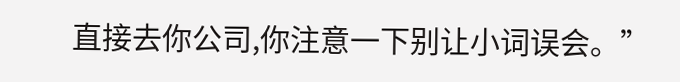直接去你公司,你注意一下别让小词误会。”